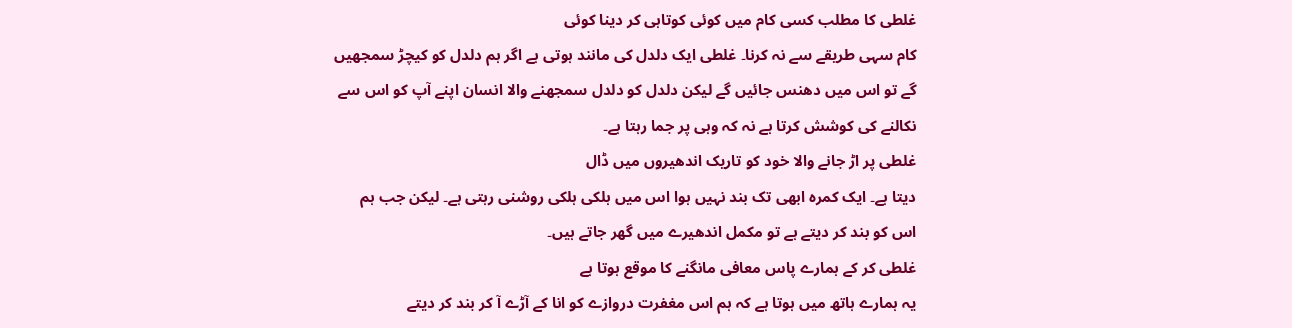غلطی کا مطلب کسی کام میں کوئی کوتاہی کر دینا کوئی
کام سہی طریقے سے نہ کرنا۔ غلطی ایک دلدل کی مانند ہوتی ہے اگر ہم دلدل کو کیچڑ سمجھیں
گے تو اس میں دھنس جائیں گے لیکن دلدل کو دلدل سمجھنے والا انسان اپنے آپ کو اس سے
نکالنے کی کوشش کرتا ہے نہ کہ وہی پر جما رہتا ہے۔
غلطی پر اڑ جانے والا خود کو تاریک اندھیروں میں ڈال
دیتا ہے۔ ایک کمرہ ابھی تک بند نہیں ہوا اس میں ہلکی ہلکی روشنی رہتی ہے۔ لیکن جب ہم
اس کو بند کر دیتے ہے تو مکمل اندھیرے میں گھر جاتے ہیں۔
غلطی کر کے ہمارے پاس معافی مانگنے کا موقع ہوتا ہے
یہ ہمارے ہاتھ میں ہوتا ہے کہ ہم اس مغفرت دروازے کو انا کے آڑے آ کر بند کر دیتے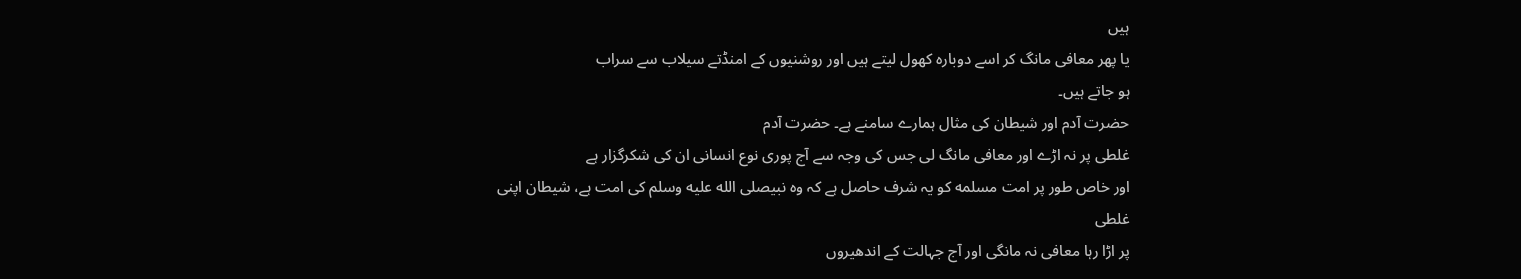ہیں
یا پھر معافی مانگ کر اسے دوبارہ کھول لیتے ہیں اور روشنیوں کے امنڈتے سیلاب سے سراب
ہو جاتے ہیں۔
حضرت آدم اور شیطان کی مثال ہمارے سامنے ہے۔ حضرت آدم
غلطی پر نہ اڑے اور معافی مانگ لی جس کی وجہ سے آج پوری نوع انسانی ان کی شکرگزار ہے
اور خاص طور پر امت مسلمه کو یہ شرف حاصل ہے کہ وہ نبیصلى الله عليه وسلم کی امت ہے، شیطان اپنی غلطی
پر اڑا رہا معافی نہ مانگی اور آج جہالت کے اندھیروں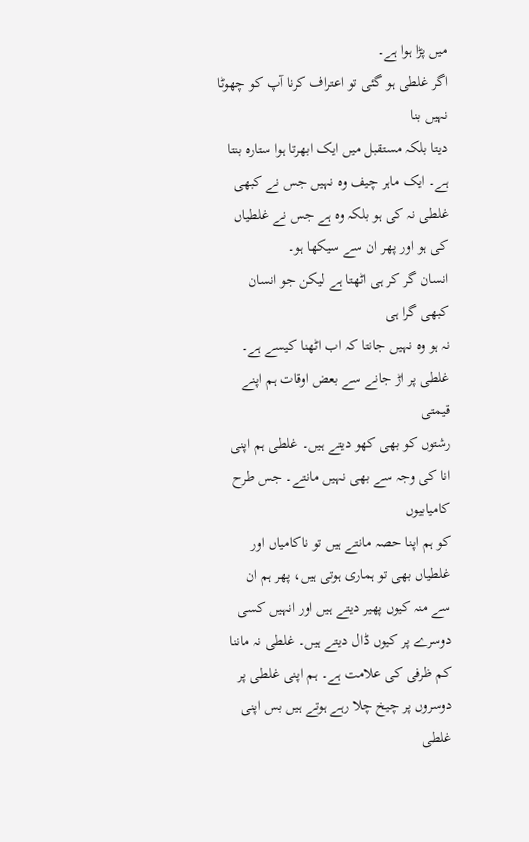میں پڑا ہوا ہے۔
اگر غلطی ہو گئی تو اعتراف کرنا آپ کو چھوٹا نہیں بنا
دیتا بلکہ مستقبل میں ایک ابھرتا ہوا ستارہ بنتا ہے۔ ایک ماہر چیف وہ نہیں جس نے کبھی
غلطی نہ کی ہو بلکہ وہ ہے جس نے غلطیاں کی ہو اور پھر ان سے سیکھا ہو۔
انسان گر کر ہی اٹھتا ہے لیکن جو انسان کبھی گرا ہی
نہ ہو وہ نہیں جانتا کہ اب اٹھنا کیسے ہے۔ غلطی پر اڑ جانے سے بعض اوقات ہم اپنے قیمتی
رشتوں کو بھی کھو دیتے ہیں۔ غلطی ہم اپنی انا کی وجہ سے بھی نہیں مانتے۔ جس طرح کامیابیوں
کو ہم اپنا حصہ مانتے ہیں تو ناکامیاں اور غلطیاں بھی تو ہماری ہوتی ہیں، پھر ہم ان
سے منہ کیوں پھیر دیتے ہیں اور انہیں کسی دوسرے پر کیوں ڈال دیتے ہیں۔ غلطی نہ ماننا
کم ظرفی کی علامت ہے۔ ہم اپنی غلطی پر دوسروں پر چیخ چلا رہے ہوتے ہیں بس اپنی غلطی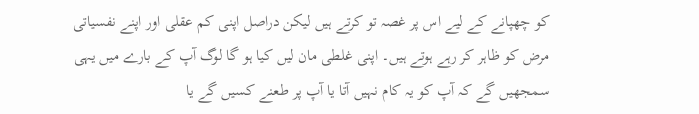کو چھپانے کے لیے اس پر غصہ تو کرتے ہیں لیکن دراصل اپنی کم عقلی اور اپنے نفسیاتی
مرض کو ظاہر کر رہے ہوتے ہیں۔ اپنی غلطی مان لیں کیا ہو گا لوگ آپ کے بارے میں یہی
سمجھیں گے کہ آپ کو یہ کام نہیں آتا یا آپ پر طعنے کسیں گے یا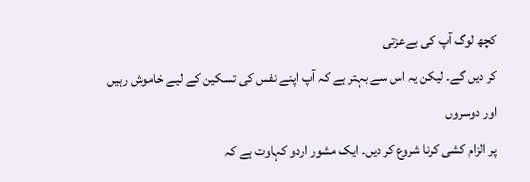کچھ لوگ آپ کی بےعزتی
کر دیں گے۔ لیکن یہ اس سے بہتر ہے کہ آپ اپنے نفس کی تسکین کے لیے خاموش رہیں اور دوسروں
پر الزام کشی کرنا شروع کر دیں۔ ایک مشور اردو کہاوت ہے کہ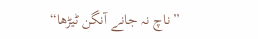”ناچ نہ جانے آنگن ٹیڑھا“